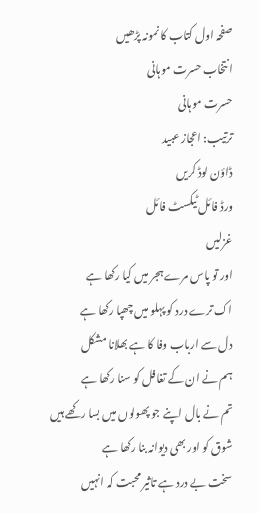صفحہ اول کتاب کا نمونہ پڑھیں
انتخاب حسرت موہانی
حسرت موہانی
ترتیب: اعجاز عبید
ڈاؤن لوڈ کریں
ورڈ فائل ٹیکسٹ فائل
غزلیں
اور تو پاس مرے ہجر میں کیا رکھا ہے
اک ترے درد کو پہلو میں چھپا رکھا ہے
دل سے ارباب وفا کا ہے بھلانا مشکل
ہم نے ان کے تغافل کو سنا رکھا ہے
تم نے بال اپنے جو پھولوں میں بسا رکھے ہیں
شوق کو اور بھی دیوانہ بنا رکھا ہے
سخت بے درد ہے تاثیر محبت کہ انہیں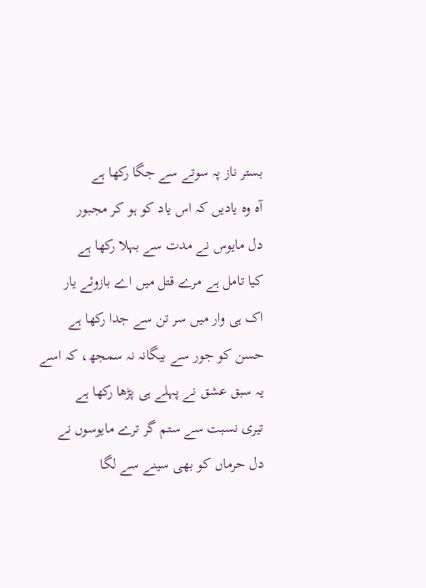بستر ناز پہ سوتے سے جگا رکھا ہے
آہ وہ یادیں کہ اس یاد کو ہو کر مجبور
دل مایوس نے مدت سے بہلا رکھا ہے
کیا تامل ہے مرے قتل میں اے بازوئے یار
اک ہی وار میں سر تن سے جدا رکھا ہے
حسن کو جور سے بیگانہ نہ سمجھ، کہ اسے
یہ سبق عشق نے پہلے ہی پڑھا رکھا ہے
تیری نسبت سے ستم گر ترے مایوسوں نے
دل حرماں کو بھی سینے سے لگا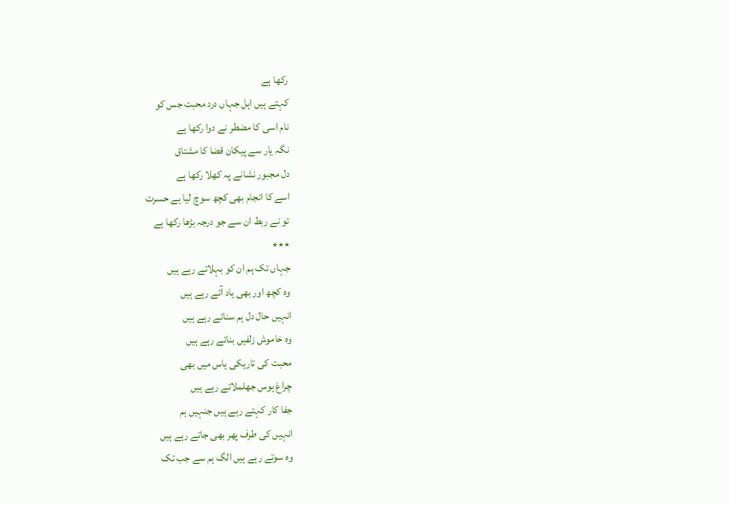رکھا ہے
کہتے ہیں اہل جہاں درد محبت جس کو
نام اسی کا مضطر نے دوا رکھا ہے
نگہ یار سے پیکان قضا کا مشتاق
دل مجبور نشانے پہ کھلا رکھا ہے
اسے کا انجام بھی کچھ سوچ لیا ہے حسرت
تو نے ربط ان سے جو درجہ بڑھا رکھا ہے
٭٭٭
جہاں تک ہم ان کو بہلاتے رہے ہیں
وہ کچھ اور بھی یاد آتے رہے ہیں
انہیں حال دل ہم سناتے رہے ہیں
وہ خاموش زلفیں بناتے رہے ہیں
محبت کی تاریکی یاس میں بھی
چراغ ہوس جھلملاتے رہے ہیں
جفا کار کہتے رہے ہیں جنہیں ہم
انہیں کی طرف پھر بھی جاتے رہے ہیں
وہ سوتے رہے ہیں الگ ہم سے جب تک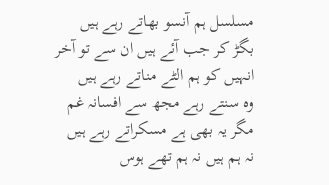مسلسل ہم آنسو بھاتے رہے ہیں
بگڑ کر جب آئے ہیں ان سے تو آخر
انہیں کو ہم الٹے مناتے رہے ہیں
وہ سنتے رہے مجھ سے افسانہ غم
مگر یہ بھی ہے مسکراتے رہے ہیں
نہ ہم ہیں نہ ہم تھے ہوس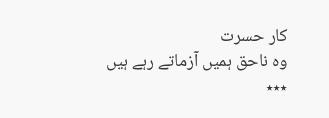کار حسرت
وہ ناحق ہمیں آزماتے رہے ہیں
٭٭٭